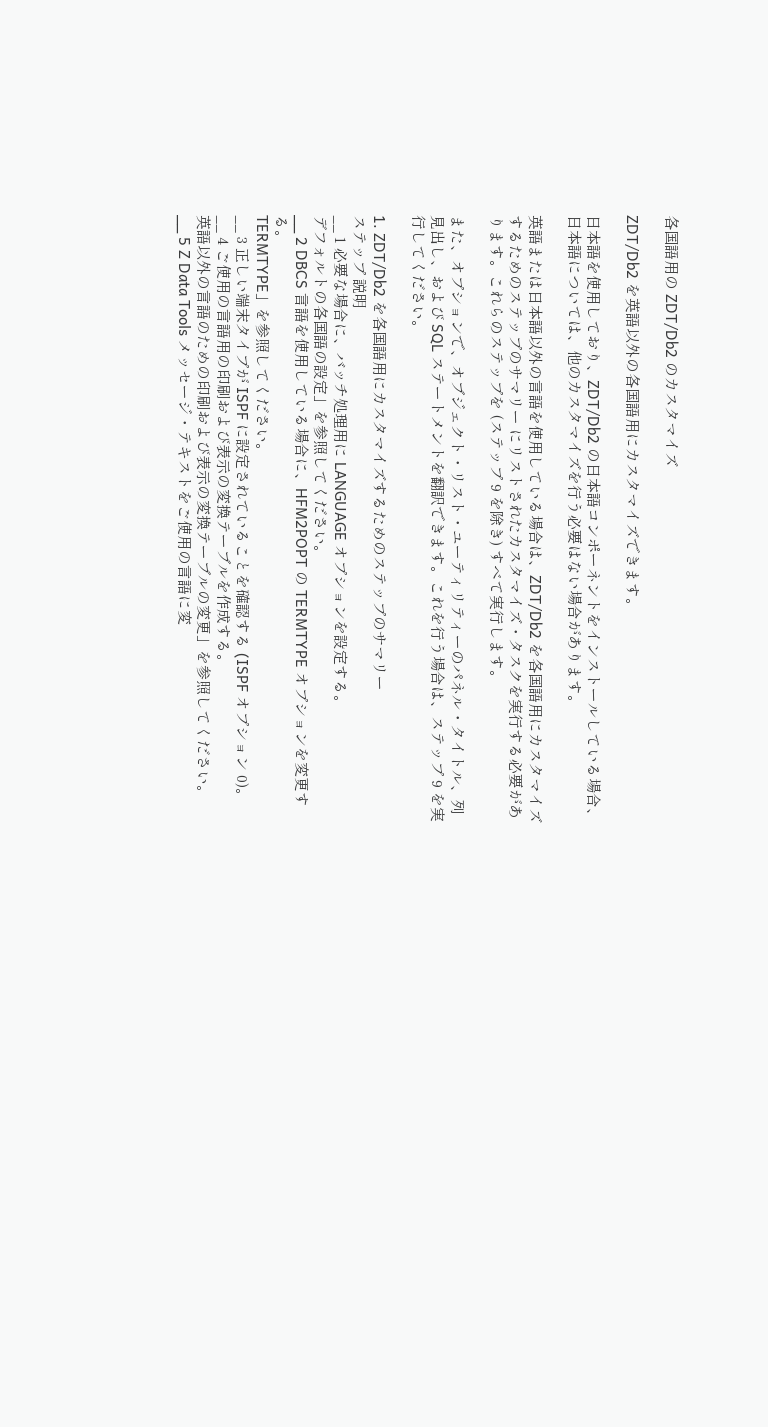各国語用の ZDT/Db2 のカスタマイズ

ZDT/Db2 を英語以外の各国語用にカスタマイズできます。

日本語を使用しており、ZDT/Db2 の日本語コンポーネントをインストールしている場合、日本語については、他のカスタマイズを行う必要はない場合があります。

英語または日本語以外の言語を使用している場合は、ZDT/Db2 を各国語用にカスタマイズするためのステップのサマリー にリストされたカスタマイズ・タスクを実行する必要があります。これらのステップを (ステップ 9 を除き) すべて実行します。

また、オプションで、オブジェクト・リスト・ユーティリティーのパネル・タイトル、列見出し、および SQL ステートメントを翻訳できます。これを行う場合は、ステップ 9 を実行してください。

1. ZDT/Db2 を各国語用にカスタマイズするためのステップのサマリー
ステップ 説明
__ 1 必要な場合に、バッチ処理用に LANGUAGE オプションを設定する。
デフォルトの各国語の設定」を参照してください。
__ 2 DBCS 言語を使用している場合に、HFM2POPT の TERMTYPE オプションを変更する。
TERMTYPE」を参照してください。
__ 3 正しい端末タイプが ISPF に設定されていることを確認する (ISPF オプション 0)。
__ 4 ご使用の言語用の印刷および表示の変換テーブルを作成する。
英語以外の言語のための印刷および表示の変換テーブルの変更」を参照してください。
__ 5 Z Data Tools メッセージ・テキストをご使用の言語に変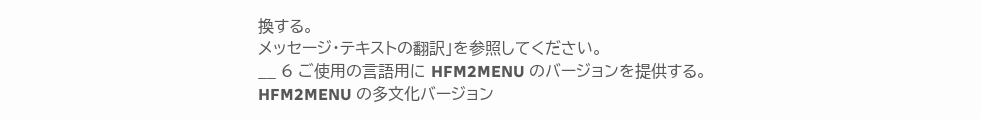換する。
メッセージ・テキストの翻訳」を参照してください。
__ 6 ご使用の言語用に HFM2MENU のバージョンを提供する。
HFM2MENU の多文化バージョン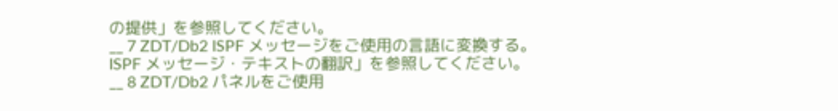の提供」を参照してください。
__ 7 ZDT/Db2 ISPF メッセージをご使用の言語に変換する。
ISPF メッセージ・テキストの翻訳」を参照してください。
__ 8 ZDT/Db2 パネルをご使用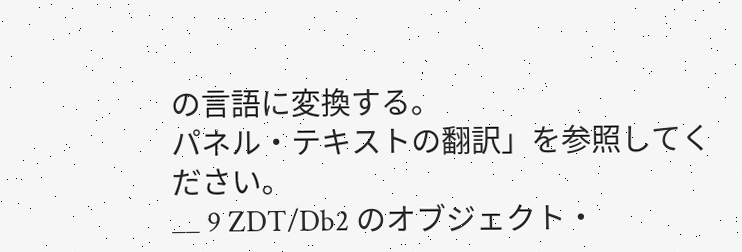の言語に変換する。
パネル・テキストの翻訳」を参照してください。
__ 9 ZDT/Db2 のオブジェクト・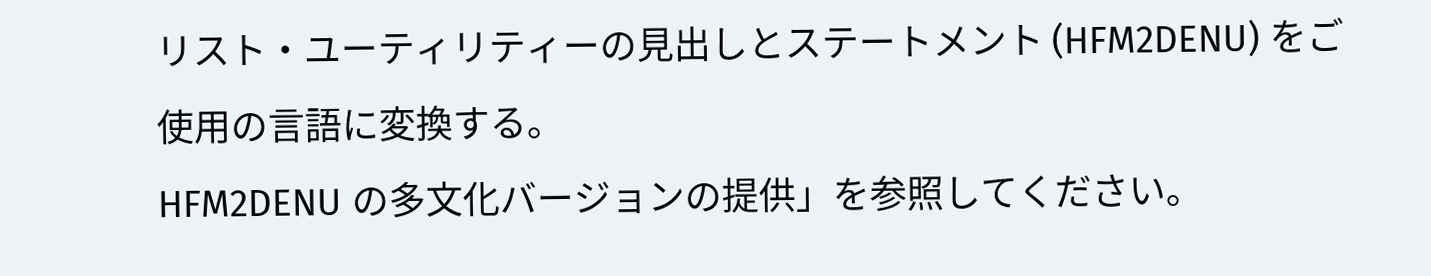リスト・ユーティリティーの見出しとステートメント (HFM2DENU) をご使用の言語に変換する。
HFM2DENU の多文化バージョンの提供」を参照してください。